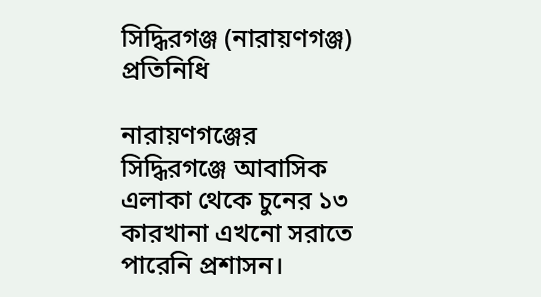সিদ্ধিরগঞ্জ (নারায়ণগঞ্জ) প্রতিনিধি

নারায়ণগঞ্জের সিদ্ধিরগঞ্জে আবাসিক এলাকা থেকে চুনের ১৩ কারখানা এখনো সরাতে পারেনি প্রশাসন।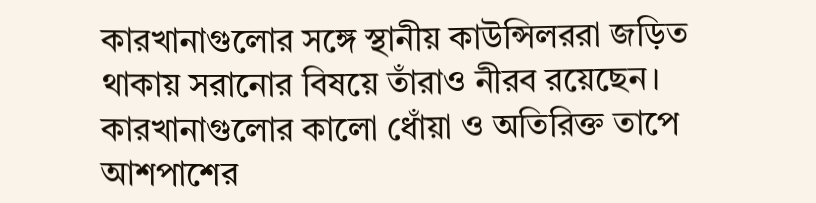কারখানাগুলোর সঙ্গে স্থানীয় কাউন্সিলররা জড়িত থাকায় সরানোর বিষয়ে তাঁরাও নীরব রয়েছেন। কারখানাগুলোর কালো ধোঁয়া ও অতিরিক্ত তাপে আশপাশের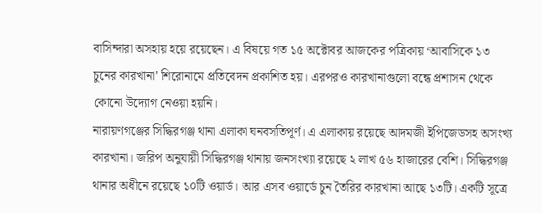বাসিন্দারা অসহায় হয়ে রয়েছেন। এ বিষয়ে গত ১৫ অক্টোবর আজকের পত্রিকায় ‘আবাসিকে ১৩ চুনের কারখানা’ শিরোনামে প্রতিবেদন প্রকাশিত হয়। এরপরও কারখানাগুলো বন্ধে প্রশাসন থেকে কোনো উদ্যোগ নেওয়া হয়নি।
নারায়ণগঞ্জের সিদ্ধিরগঞ্জ থানা এলাকা ঘনবসতিপূর্ণ। এ এলাকায় রয়েছে আদমজী ইপিজেডসহ অসংখ্য কারখানা। জরিপ অনুযায়ী সিদ্ধিরগঞ্জ থানায় জনসংখ্যা রয়েছে ২ লাখ ৫৬ হাজারের বেশি। সিদ্ধিরগঞ্জ থানার অধীনে রয়েছে ১০টি ওয়ার্ড। আর এসব ওয়ার্ডে চুন তৈরির কারখানা আছে ১৩টি। একটি সূত্রে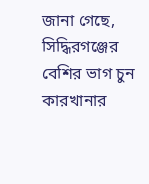জানা গেছে, সিদ্ধিরগঞ্জের বেশির ভাগ চুন কারখানার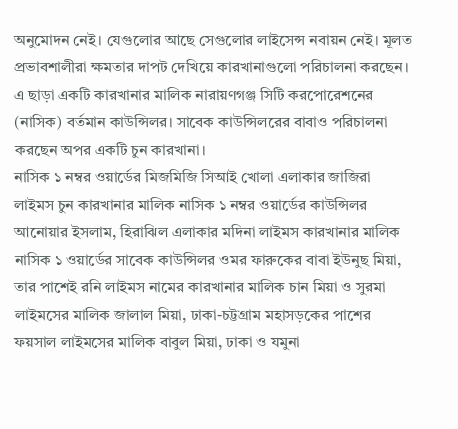অনুমোদন নেই। যেগুলোর আছে সেগুলোর লাইসেন্স নবায়ন নেই। মূলত প্রভাবশালীরা ক্ষমতার দাপট দেখিয়ে কারখানাগুলো পরিচালনা করছেন। এ ছাড়া একটি কারখানার মালিক নারায়ণগঞ্জ সিটি করপোরেশনের (নাসিক) বর্তমান কাউন্সিলর। সাবেক কাউন্সিলরের বাবাও পরিচালনা করছেন অপর একটি চুন কারখানা।
নাসিক ১ নম্বর ওয়ার্ডের মিজমিজি সিআই খোলা এলাকার জাজিরা লাইমস চুন কারখানার মালিক নাসিক ১ নম্বর ওয়ার্ডের কাউন্সিলর আনোয়ার ইসলাম, হিরাঝিল এলাকার মদিনা লাইমস কারখানার মালিক নাসিক ১ ওয়ার্ডের সাবেক কাউন্সিলর ওমর ফারুকের বাবা ইউনুছ মিয়া, তার পাশেই রনি লাইমস নামের কারখানার মালিক চান মিয়া ও সুরমা লাইমসের মালিক জালাল মিয়া, ঢাকা-চট্টগ্রাম মহাসড়কের পাশের ফয়সাল লাইমসের মালিক বাবুল মিয়া, ঢাকা ও যমুনা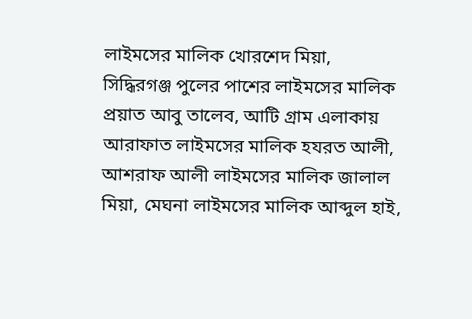লাইমসের মালিক খোরশেদ মিয়া, সিদ্ধিরগঞ্জ পুলের পাশের লাইমসের মালিক প্রয়াত আবু তালেব, আটি গ্রাম এলাকায় আরাফাত লাইমসের মালিক হযরত আলী, আশরাফ আলী লাইমসের মালিক জালাল মিয়া, মেঘনা লাইমসের মালিক আব্দুল হাই,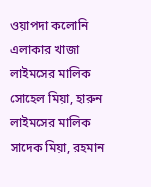ওয়াপদা কলোনি এলাকার খাজা লাইমসের মালিক সোহেল মিয়া, হারুন লাইমসের মালিক সাদেক মিয়া, রহমান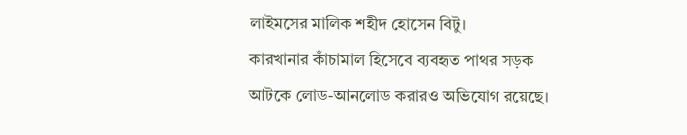লাইমসের মালিক শহীদ হোসেন বিটু।
কারখানার কাঁচামাল হিসেবে ব্যবহৃত পাথর সড়ক আটকে লোড-আনলোড করারও অভিযোগ রয়েছে।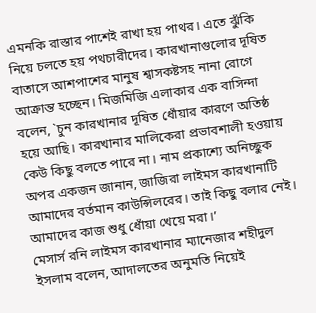এমনকি রাস্তার পাশেই রাখা হয় পাথর। এতে ঝুঁকি নিয়ে চলতে হয় পথচারীদের। কারখানাগুলোর দূষিত বাতাসে আশপাশের মানুষ শ্বাসকষ্টসহ নানা রোগে আক্রান্ত হচ্ছেন। মিজমিজি এলাকার এক বাসিন্দা বলেন, `চুন কারখানার দূষিত ধোঁয়ার কারণে অতিষ্ঠ হয়ে আছি। কারখানার মালিকেরা প্রভাবশালী হওয়ায় কেউ কিছু বলতে পারে না। নাম প্রকাশ্যে অনিচ্ছুক অপর একজন জানান, জাজিরা লাইমস কারখানাটি আমাদের বর্তমান কাউন্সিলরের। তাই কিছু বলার নেই। আমাদের কাজ শুধু ধোঁয়া খেয়ে মরা।’
মেসার্স রনি লাইমস কারখানার ম্যানেজার শহীদুল ইসলাম বলেন, আদালতের অনুমতি নিয়েই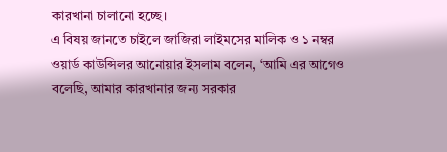কারখানা চালানো হচ্ছে।
এ বিষয় জানতে চাইলে জাজিরা লাইমসের মালিক ও ১ নম্বর ওয়ার্ড কাউন্সিলর আনোয়ার ইসলাম বলেন, ‘আমি এর আগেও বলেছি, আমার কারখানার জন্য সরকার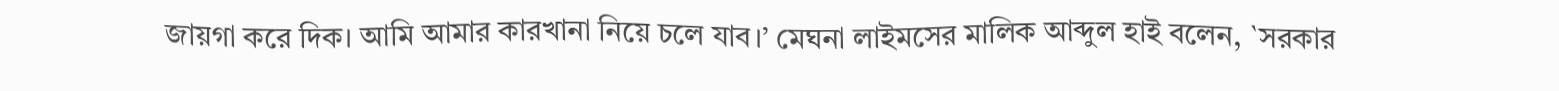জায়গা করে দিক। আমি আমার কারখানা নিয়ে চলে যাব।’ মেঘনা লাইমসের মালিক আব্দুল হাই বলেন, `সরকার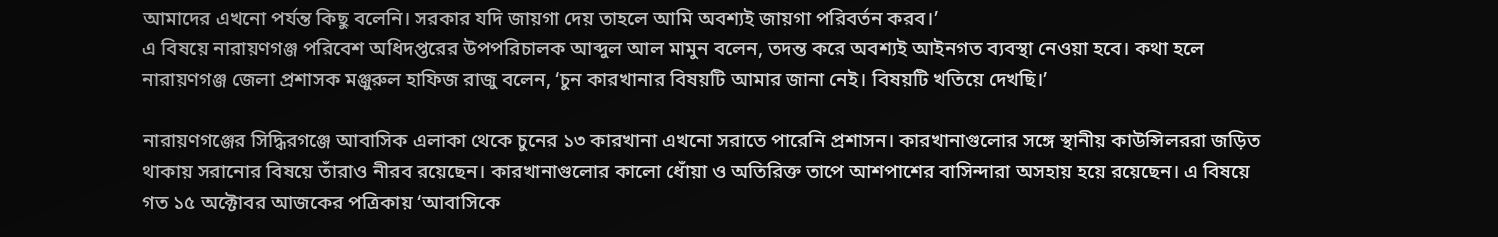আমাদের এখনো পর্যন্ত কিছু বলেনি। সরকার যদি জায়গা দেয় তাহলে আমি অবশ্যই জায়গা পরিবর্তন করব।’
এ বিষয়ে নারায়ণগঞ্জ পরিবেশ অধিদপ্তরের উপপরিচালক আব্দুল আল মামুন বলেন, তদন্ত করে অবশ্যই আইনগত ব্যবস্থা নেওয়া হবে। কথা হলে নারায়ণগঞ্জ জেলা প্রশাসক মঞ্জুরুল হাফিজ রাজু বলেন, ‘চুন কারখানার বিষয়টি আমার জানা নেই। বিষয়টি খতিয়ে দেখছি।’

নারায়ণগঞ্জের সিদ্ধিরগঞ্জে আবাসিক এলাকা থেকে চুনের ১৩ কারখানা এখনো সরাতে পারেনি প্রশাসন। কারখানাগুলোর সঙ্গে স্থানীয় কাউন্সিলররা জড়িত থাকায় সরানোর বিষয়ে তাঁরাও নীরব রয়েছেন। কারখানাগুলোর কালো ধোঁয়া ও অতিরিক্ত তাপে আশপাশের বাসিন্দারা অসহায় হয়ে রয়েছেন। এ বিষয়ে গত ১৫ অক্টোবর আজকের পত্রিকায় ‘আবাসিকে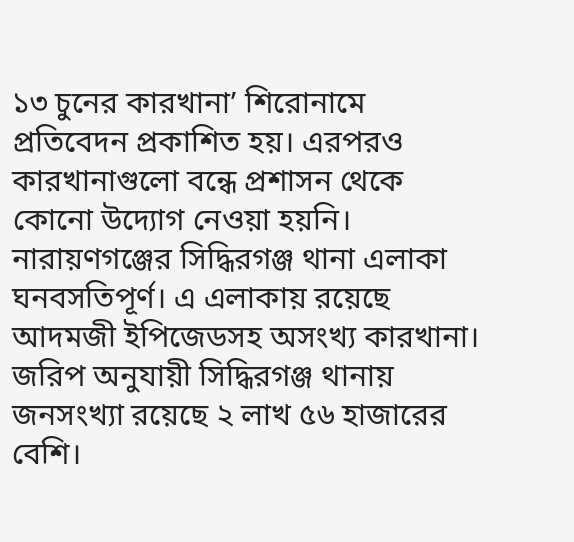১৩ চুনের কারখানা’ শিরোনামে প্রতিবেদন প্রকাশিত হয়। এরপরও কারখানাগুলো বন্ধে প্রশাসন থেকে কোনো উদ্যোগ নেওয়া হয়নি।
নারায়ণগঞ্জের সিদ্ধিরগঞ্জ থানা এলাকা ঘনবসতিপূর্ণ। এ এলাকায় রয়েছে আদমজী ইপিজেডসহ অসংখ্য কারখানা। জরিপ অনুযায়ী সিদ্ধিরগঞ্জ থানায় জনসংখ্যা রয়েছে ২ লাখ ৫৬ হাজারের বেশি।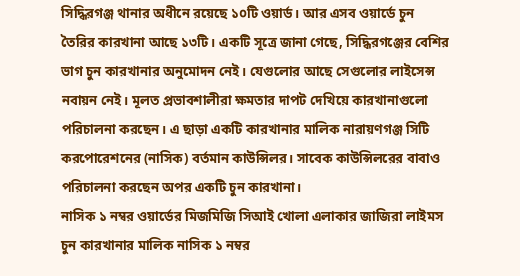সিদ্ধিরগঞ্জ থানার অধীনে রয়েছে ১০টি ওয়ার্ড। আর এসব ওয়ার্ডে চুন তৈরির কারখানা আছে ১৩টি। একটি সূত্রে জানা গেছে, সিদ্ধিরগঞ্জের বেশির ভাগ চুন কারখানার অনুমোদন নেই। যেগুলোর আছে সেগুলোর লাইসেন্স নবায়ন নেই। মূলত প্রভাবশালীরা ক্ষমতার দাপট দেখিয়ে কারখানাগুলো পরিচালনা করছেন। এ ছাড়া একটি কারখানার মালিক নারায়ণগঞ্জ সিটি করপোরেশনের (নাসিক) বর্তমান কাউন্সিলর। সাবেক কাউন্সিলরের বাবাও পরিচালনা করছেন অপর একটি চুন কারখানা।
নাসিক ১ নম্বর ওয়ার্ডের মিজমিজি সিআই খোলা এলাকার জাজিরা লাইমস চুন কারখানার মালিক নাসিক ১ নম্বর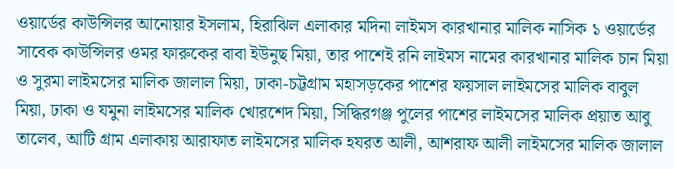ওয়ার্ডের কাউন্সিলর আনোয়ার ইসলাম, হিরাঝিল এলাকার মদিনা লাইমস কারখানার মালিক নাসিক ১ ওয়ার্ডের সাবেক কাউন্সিলর ওমর ফারুকের বাবা ইউনুছ মিয়া, তার পাশেই রনি লাইমস নামের কারখানার মালিক চান মিয়া ও সুরমা লাইমসের মালিক জালাল মিয়া, ঢাকা-চট্টগ্রাম মহাসড়কের পাশের ফয়সাল লাইমসের মালিক বাবুল মিয়া, ঢাকা ও যমুনা লাইমসের মালিক খোরশেদ মিয়া, সিদ্ধিরগঞ্জ পুলের পাশের লাইমসের মালিক প্রয়াত আবু তালেব, আটি গ্রাম এলাকায় আরাফাত লাইমসের মালিক হযরত আলী, আশরাফ আলী লাইমসের মালিক জালাল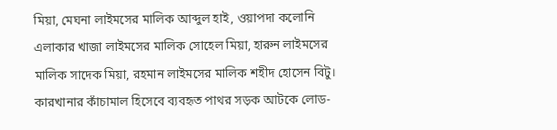মিয়া, মেঘনা লাইমসের মালিক আব্দুল হাই, ওয়াপদা কলোনি এলাকার খাজা লাইমসের মালিক সোহেল মিয়া, হারুন লাইমসের মালিক সাদেক মিয়া, রহমান লাইমসের মালিক শহীদ হোসেন বিটু।
কারখানার কাঁচামাল হিসেবে ব্যবহৃত পাথর সড়ক আটকে লোড-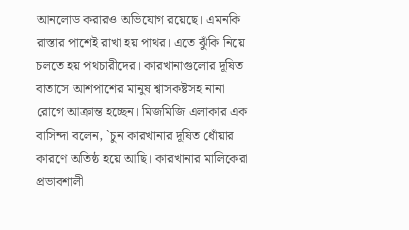আনলোড করারও অভিযোগ রয়েছে। এমনকি রাস্তার পাশেই রাখা হয় পাথর। এতে ঝুঁকি নিয়ে চলতে হয় পথচারীদের। কারখানাগুলোর দূষিত বাতাসে আশপাশের মানুষ শ্বাসকষ্টসহ নানা রোগে আক্রান্ত হচ্ছেন। মিজমিজি এলাকার এক বাসিন্দা বলেন, `চুন কারখানার দূষিত ধোঁয়ার কারণে অতিষ্ঠ হয়ে আছি। কারখানার মালিকেরা প্রভাবশালী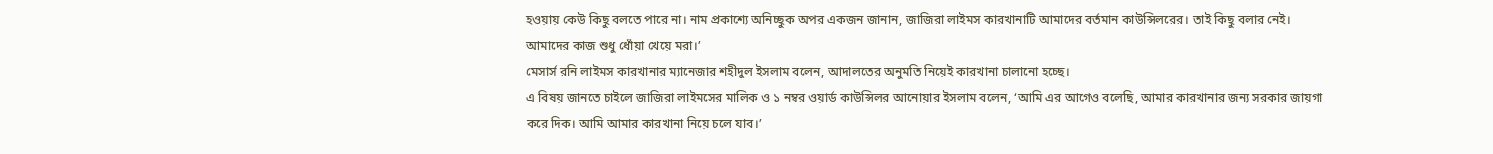হওয়ায় কেউ কিছু বলতে পারে না। নাম প্রকাশ্যে অনিচ্ছুক অপর একজন জানান, জাজিরা লাইমস কারখানাটি আমাদের বর্তমান কাউন্সিলরের। তাই কিছু বলার নেই। আমাদের কাজ শুধু ধোঁয়া খেয়ে মরা।’
মেসার্স রনি লাইমস কারখানার ম্যানেজার শহীদুল ইসলাম বলেন, আদালতের অনুমতি নিয়েই কারখানা চালানো হচ্ছে।
এ বিষয় জানতে চাইলে জাজিরা লাইমসের মালিক ও ১ নম্বর ওয়ার্ড কাউন্সিলর আনোয়ার ইসলাম বলেন, ‘আমি এর আগেও বলেছি, আমার কারখানার জন্য সরকার জায়গা করে দিক। আমি আমার কারখানা নিয়ে চলে যাব।’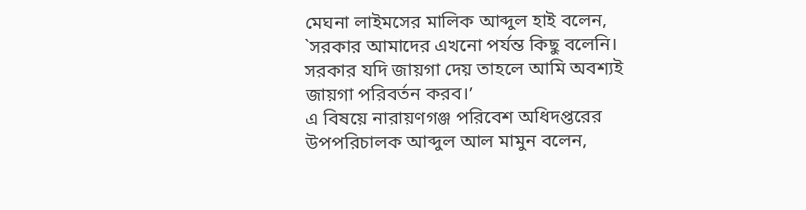মেঘনা লাইমসের মালিক আব্দুল হাই বলেন, `সরকার আমাদের এখনো পর্যন্ত কিছু বলেনি। সরকার যদি জায়গা দেয় তাহলে আমি অবশ্যই জায়গা পরিবর্তন করব।’
এ বিষয়ে নারায়ণগঞ্জ পরিবেশ অধিদপ্তরের উপপরিচালক আব্দুল আল মামুন বলেন,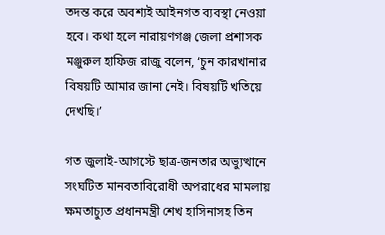তদন্ত করে অবশ্যই আইনগত ব্যবস্থা নেওয়া হবে। কথা হলে নারায়ণগঞ্জ জেলা প্রশাসক মঞ্জুরুল হাফিজ রাজু বলেন, ‘চুন কারখানার বিষয়টি আমার জানা নেই। বিষয়টি খতিয়ে দেখছি।’

গত জুলাই-আগস্টে ছাত্র-জনতার অভ্যুত্থানে সংঘটিত মানবতাবিরোধী অপরাধের মামলায় ক্ষমতাচ্যুত প্রধানমন্ত্রী শেখ হাসিনাসহ তিন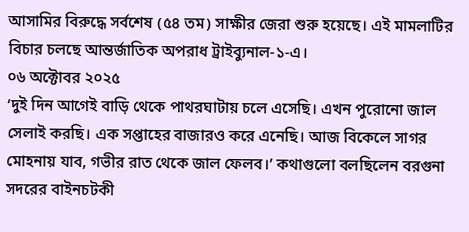আসামির বিরুদ্ধে সর্বশেষ (৫৪ তম) সাক্ষীর জেরা শুরু হয়েছে। এই মামলাটির বিচার চলছে আন্তর্জাতিক অপরাধ ট্রাইব্যুনাল-১-এ।
০৬ অক্টোবর ২০২৫
‘দুই দিন আগেই বাড়ি থেকে পাথরঘাটায় চলে এসেছি। এখন পুরোনো জাল সেলাই করছি। এক সপ্তাহের বাজারও করে এনেছি। আজ বিকেলে সাগর মোহনায় যাব, গভীর রাত থেকে জাল ফেলব।’ কথাগুলো বলছিলেন বরগুনা সদরের বাইনচটকী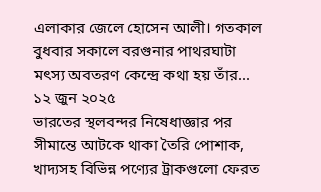এলাকার জেলে হোসেন আলী। গতকাল বুধবার সকালে বরগুনার পাথরঘাটা মৎস্য অবতরণ কেন্দ্রে কথা হয় তাঁর...
১২ জুন ২০২৫
ভারতের স্থলবন্দর নিষেধাজ্ঞার পর সীমান্তে আটকে থাকা তৈরি পোশাক, খাদ্যসহ বিভিন্ন পণ্যের ট্রাকগুলো ফেরত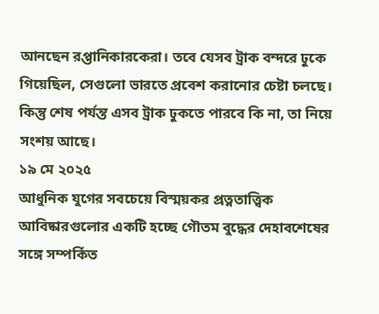আনছেন রপ্তানিকারকেরা। তবে যেসব ট্রাক বন্দরে ঢুকে গিয়েছিল, সেগুলো ভারতে প্রবেশ করানোর চেষ্টা চলছে। কিন্তু শেষ পর্যন্ত এসব ট্রাক ঢুকতে পারবে কি না, তা নিয়ে সংশয় আছে।
১৯ মে ২০২৫
আধুনিক যুগের সবচেয়ে বিস্ময়কর প্রত্নতাত্ত্বিক আবিষ্কারগুলোর একটি হচ্ছে গৌতম বুদ্ধের দেহাবশেষের সঙ্গে সম্পর্কিত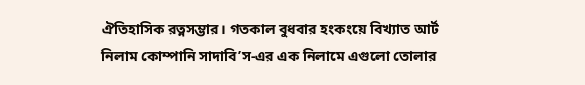ঐতিহাসিক রত্নসম্ভার। গতকাল বুধবার হংকংয়ে বিখ্যাত আর্ট নিলাম কোম্পানি সাদাবি’স-এর এক নিলামে এগুলো তোলার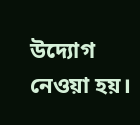উদ্যোগ নেওয়া হয়।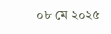০৮ মে ২০২৫